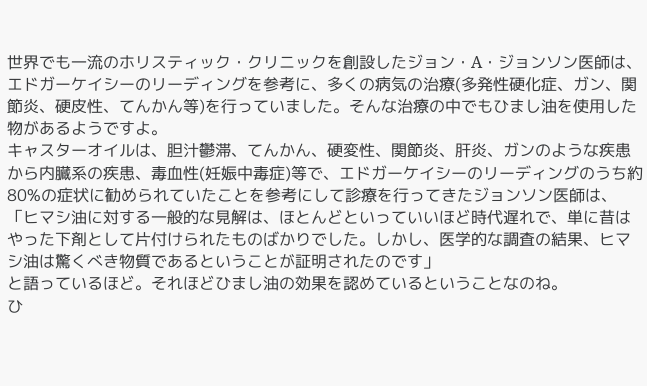世界でも一流のホリスティック・クリニックを創設したジョン・A・ジョンソン医師は、エドガーケイシーのリーディングを参考に、多くの病気の治療(多発性硬化症、ガン、関節炎、硬皮性、てんかん等)を行っていました。そんな治療の中でもひまし油を使用した物があるようですよ。
キャスターオイルは、胆汁鬱滞、てんかん、硬変性、関節炎、肝炎、ガンのような疾患から内臓系の疾患、毒血性(妊娠中毒症)等で、エドガーケイシーのリーディングのうち約80%の症状に勧められていたことを参考にして診療を行ってきたジョンソン医師は、
「ヒマシ油に対する一般的な見解は、ほとんどといっていいほど時代遅れで、単に昔はやった下剤として片付けられたものばかりでした。しかし、医学的な調査の結果、ヒマシ油は驚くべき物質であるということが証明されたのです」
と語っているほど。それほどひまし油の効果を認めているということなのね。
ひ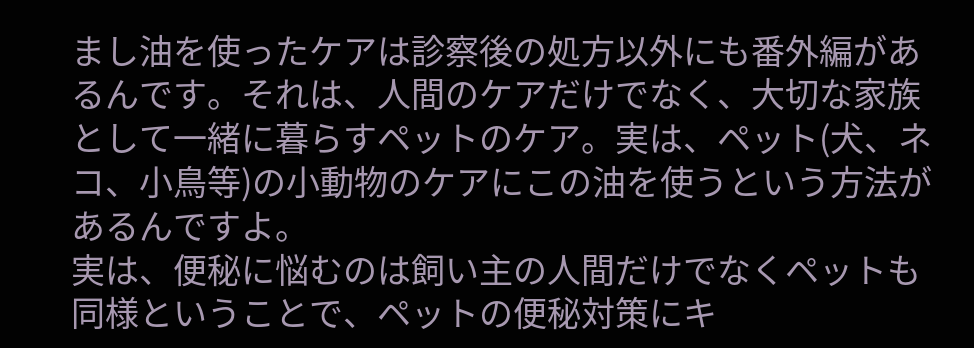まし油を使ったケアは診察後の処方以外にも番外編があるんです。それは、人間のケアだけでなく、大切な家族として一緒に暮らすペットのケア。実は、ペット(犬、ネコ、小鳥等)の小動物のケアにこの油を使うという方法があるんですよ。
実は、便秘に悩むのは飼い主の人間だけでなくペットも同様ということで、ペットの便秘対策にキ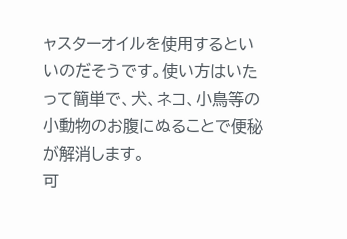ャスターオイルを使用するといいのだそうです。使い方はいたって簡単で、犬、ネコ、小鳥等の小動物のお腹にぬることで便秘が解消します。
可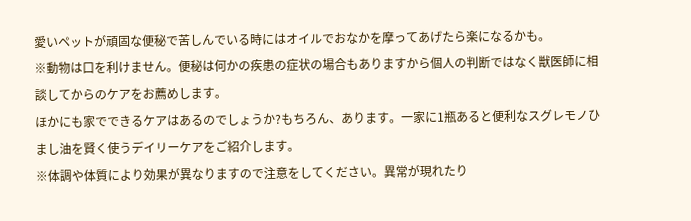愛いペットが頑固な便秘で苦しんでいる時にはオイルでおなかを摩ってあげたら楽になるかも。
※動物は口を利けません。便秘は何かの疾患の症状の場合もありますから個人の判断ではなく獣医師に相談してからのケアをお薦めします。
ほかにも家でできるケアはあるのでしょうか?もちろん、あります。一家に1瓶あると便利なスグレモノひまし油を賢く使うデイリーケアをご紹介します。
※体調や体質により効果が異なりますので注意をしてください。異常が現れたり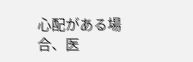心配がある場合、医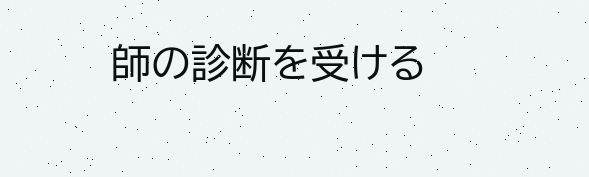師の診断を受ける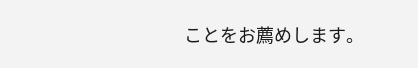ことをお薦めします。